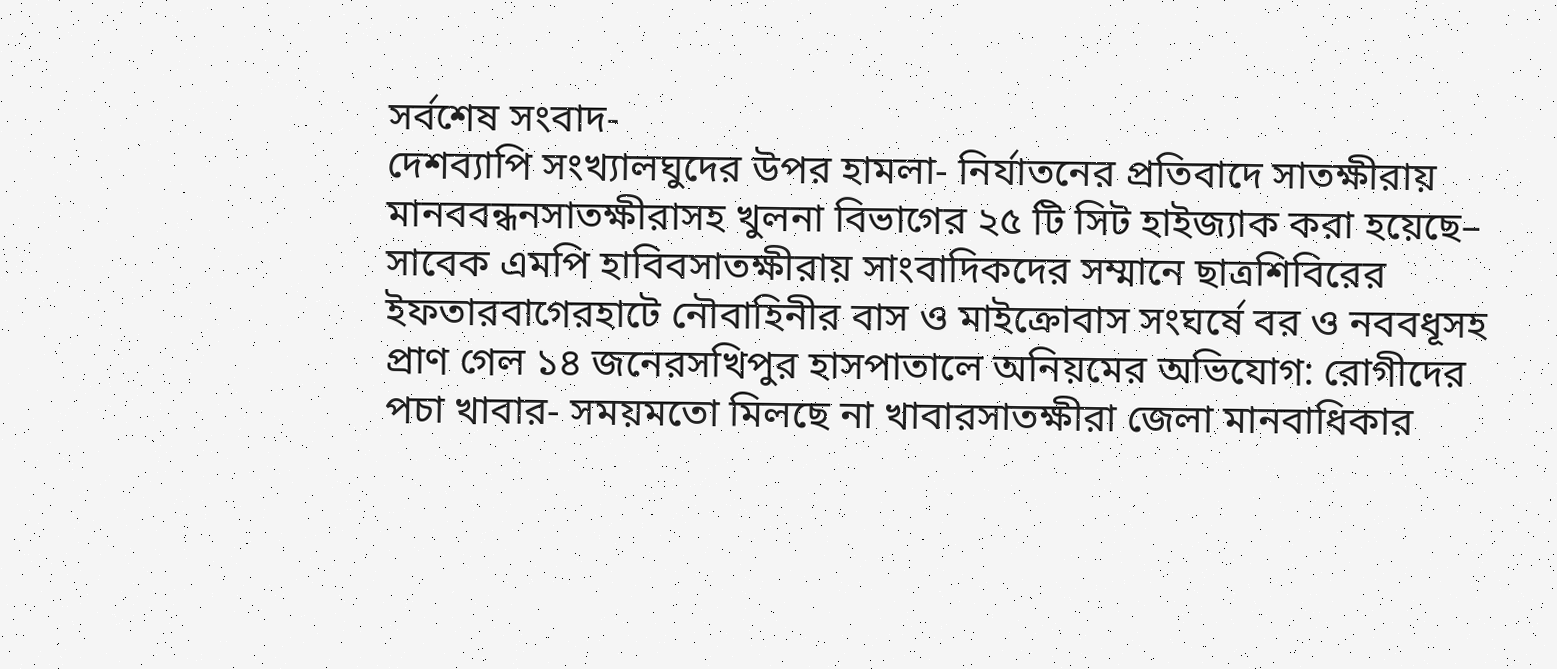সর্বশেষ সংবাদ-
দেশব্যাপি সংখ্যালঘুদের উপর হামলা- নির্যাতনের প্রতিবাদে সাতক্ষীরায় মানববন্ধনসাতক্ষীরাসহ খুলনা বিভাগের ২৫ টি সিট হাইজ্যাক করা হয়েছে– সাবেক এমপি হাবিবসাতক্ষীরায় সাংবাদিকদের সম্মানে ছাত্রশিবিরের ইফতারবাগেরহাটে নৌবাহিনীর বাস ও মাইক্রোবাস সংঘর্ষে বর ও নববধূসহ প্রাণ গেল ১৪ জনেরসখিপুর হাসপাতালে অনিয়মের অভিযোগ: রোগীদের পচা খাবার- সময়মতো মিলছে না খাবারসাতক্ষীরা জেলা মানবাধিকার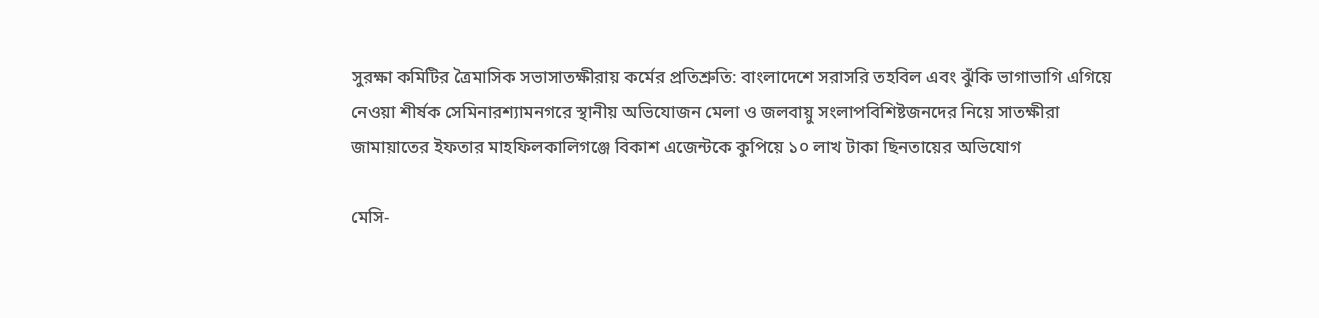সুরক্ষা কমিটির ত্রৈমাসিক সভাসাতক্ষীরায় কর্মের প্রতিশ্রুতি: বাংলাদেশে সরাসরি তহবিল এবং ঝুঁকি ভাগাভাগি এগিয়ে নেওয়া শীর্ষক সেমিনারশ্যামনগরে স্থানীয় অভিযোজন মেলা ও জলবায়ু সংলাপবিশিষ্টজনদের নিয়ে সাতক্ষীরা জামায়াতের ইফতার মাহফিলকালিগঞ্জে বিকাশ এজেন্টকে কুপিয়ে ১০ লাখ টাকা ছিনতায়ের অভিযোগ

মেসি-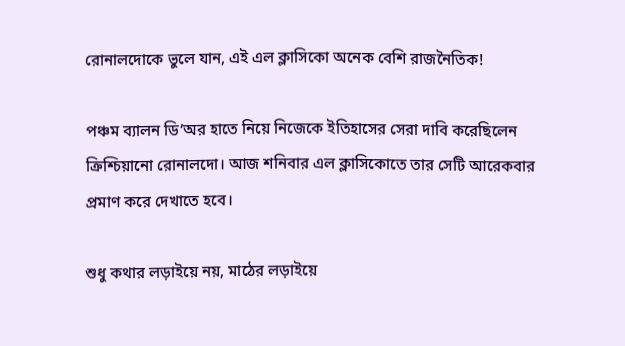রোনালদোকে ভুলে যান, এই এল ক্লাসিকো অনেক বেশি রাজনৈতিক!

পঞ্চম ব্যালন ডি’অর হাতে নিয়ে নিজেকে ইতিহাসের সেরা দাবি করেছিলেন ক্রিশ্চিয়ানো রোনালদো। আজ শনিবার এল ক্লাসিকোতে তার সেটি আরেকবার প্রমাণ করে দেখাতে হবে।

শুধু কথার লড়াইয়ে নয়, মাঠের লড়াইয়ে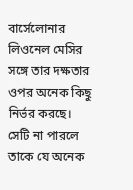বার্সেলোনার লিওনেল মেসির সঙ্গে তার দক্ষতার ওপর অনেক কিছু নির্ভর করছে। সেটি না পারলে তাকে যে অনেক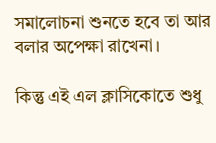সমালোচনা শুনতে হবে তা আর বলার অপেক্ষা রাখেনা।

কিন্তু এই এল ক্লাসিকোতে শুধু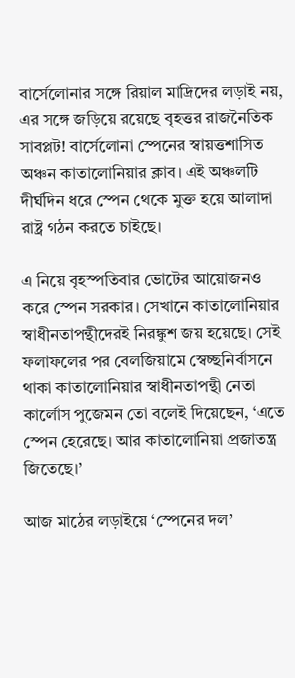বার্সেলোনার সঙ্গে রিয়াল মাদ্রিদের লড়াই নয়, এর সঙ্গে জড়িয়ে রয়েছে বৃহত্তর রাজনৈতিক সাবপ্লট! বার্সেলোনা স্পেনের স্বায়ত্তশাসিত অঞ্চন কাতালোনিয়ার ক্লাব। এই অঞ্চলটি দীর্ঘদিন ধরে স্পেন থেকে মুক্ত হয়ে আলাদা রাষ্ট্র গঠন করতে চাইছে।

এ নিয়ে বৃহস্পতিবার ভোটের আয়োজনও করে স্পেন সরকার। সেখানে কাতালোনিয়ার স্বাধীনতাপন্থীদেরই নিরঙ্কুশ জয় হয়েছে। সেই ফলাফলের পর বেলজিয়ামে স্বেচ্ছনির্বাসনে থাকা কাতালোনিয়ার স্বাধীনতাপন্থী নেতা কার্লোস পুজেমন তো বলেই দিয়েছেন, ‘এতে স্পেন হেরেছে। আর কাতালোনিয়া প্রজাতন্ত্র জিতেছে।’

আজ মাঠের লড়াইয়ে ‘স্পেনের দল’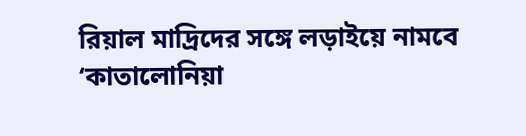রিয়াল মাদ্রিদের সঙ্গে লড়াইয়ে নামবে ‘কাতালোনিয়া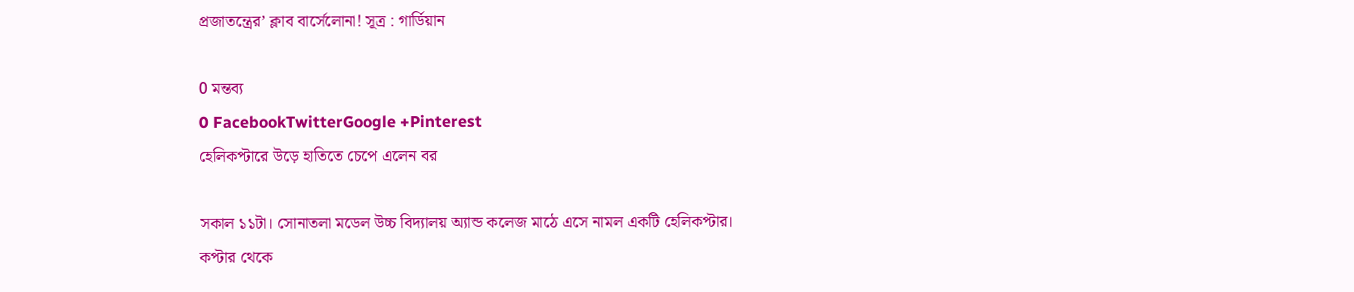প্রজাতন্ত্রের’ ক্লাব বার্সেলোনা! সূত্র : গার্ডিয়ান

0 মন্তব্য
0 FacebookTwitterGoogle +Pinterest
হেলিকপ্টারে উড়ে হাতিতে চেপে এলেন বর

সকাল ১১টা। সোনাতলা মডেল উচ্চ বিদ্যালয় অ্যান্ড কলেজ মাঠে এসে নামল একটি হেলিকপ্টার।
কপ্টার থেকে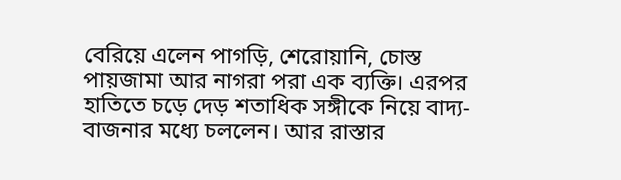বেরিয়ে এলেন পাগড়ি, শেরোয়ানি, চোস্ত পায়জামা আর নাগরা পরা এক ব্যক্তি। এরপর হাতিতে চড়ে দেড় শতাধিক সঙ্গীকে নিয়ে বাদ্য-বাজনার মধ্যে চললেন। আর রাস্তার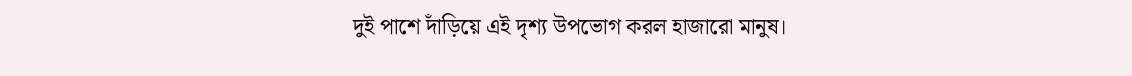দুই পাশে দাঁড়িয়ে এই দৃশ্য উপভোগ করল হাজারো মানুষ।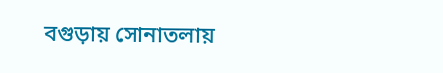বগুড়ায় সোনাতলায়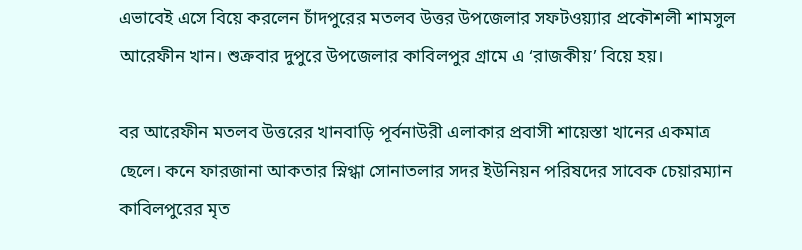এভাবেই এসে বিয়ে করলেন চাঁদপুরের মতলব উত্তর উপজেলার সফটওয়্যার প্রকৌশলী শামসুল আরেফীন খান। শুক্রবার দুপুরে উপজেলার কাবিলপুর গ্রামে এ ‘রাজকীয়’ বিয়ে হয়।

বর আরেফীন মতলব উত্তরের খানবাড়ি পূর্বনাউরী এলাকার প্রবাসী শায়েস্তা খানের একমাত্র ছেলে। কনে ফারজানা আকতার স্নিগ্ধা সোনাতলার সদর ইউনিয়ন পরিষদের সাবেক চেয়ারম্যান কাবিলপুরের মৃত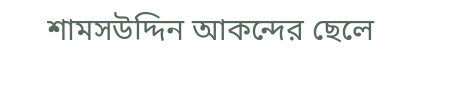শামসউদ্দিন আকন্দের ছেলে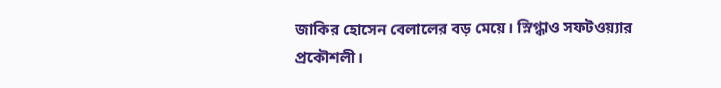জাকির হোসেন বেলালের বড় মেয়ে। স্নিগ্ধাও সফটওয়্যার প্রকৌশলী।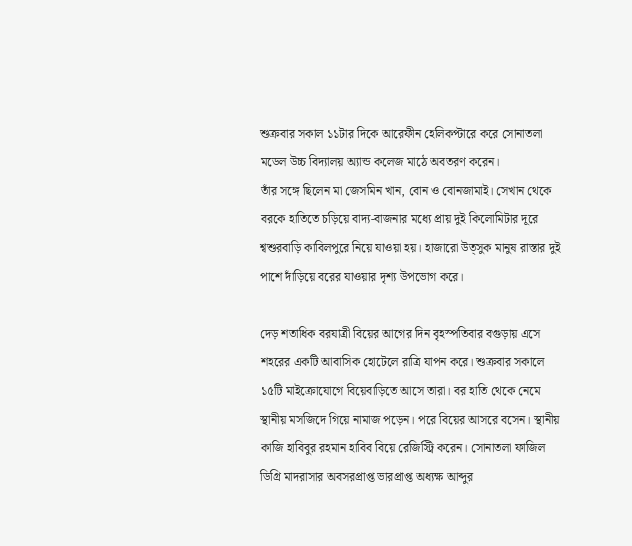শুক্রবার সকাল ১১টার দিকে আরেফীন হেলিকপ্টারে করে সোনাতলা মডেল উচ্চ বিদ্যালয় অ্যান্ড কলেজ মাঠে অবতরণ করেন।
তাঁর সঙ্গে ছিলেন মা জেসমিন খান, বোন ও বোনজামাই। সেখান থেকে বরকে হাতিতে চড়িয়ে বাদ্য-বাজনার মধ্যে প্রায় দুই কিলোমিটার দূরে শ্বশুরবাড়ি কাবিলপুরে নিয়ে যাওয়া হয়। হাজারো উত্সুক মানুষ রাস্তার দুই পাশে দাঁড়িয়ে বরের যাওয়ার দৃশ্য উপভোগ করে।

দেড় শতাধিক বরযাত্রী বিয়ের আগের দিন বৃহস্পতিবার বগুড়ায় এসে শহরের একটি আবাসিক হোটেলে রাত্রি যাপন করে। শুক্রবার সকালে ১৫টি মাইক্রোযোগে বিয়েবাড়িতে আসে তারা। বর হাতি থেকে নেমে স্থানীয় মসজিদে গিয়ে নামাজ পড়েন। পরে বিয়ের আসরে বসেন। স্থানীয় কাজি হাবিবুর রহমান হাবিব বিয়ে রেজিস্ট্রি করেন। সোনাতলা ফাজিল ডিগ্রি মাদরাসার অবসরপ্রাপ্ত ভারপ্রাপ্ত অধ্যক্ষ আব্দুর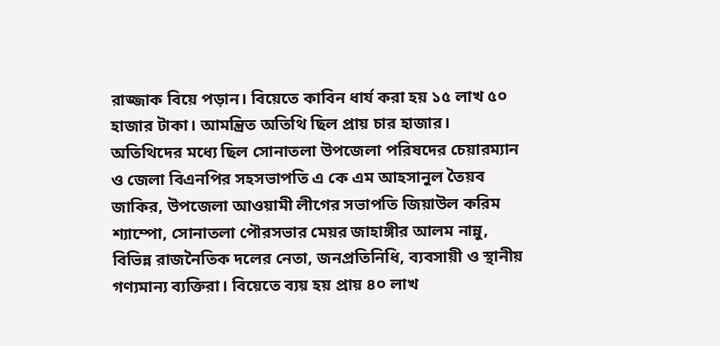রাজ্জাক বিয়ে পড়ান। বিয়েতে কাবিন ধার্য করা হয় ১৫ লাখ ৫০ হাজার টাকা। আমন্ত্রিত অতিথি ছিল প্রায় চার হাজার। অতিথিদের মধ্যে ছিল সোনাতলা উপজেলা পরিষদের চেয়ারম্যান ও জেলা বিএনপির সহসভাপতি এ কে এম আহসানুল তৈয়ব জাকির, উপজেলা আওয়ামী লীগের সভাপতি জিয়াউল করিম শ্যাম্পো, সোনাতলা পৌরসভার মেয়র জাহাঙ্গীর আলম নান্নু, বিভিন্ন রাজনৈতিক দলের নেতা, জনপ্রতিনিধি, ব্যবসায়ী ও স্থানীয় গণ্যমান্য ব্যক্তিরা। বিয়েতে ব্যয় হয় প্রায় ৪০ লাখ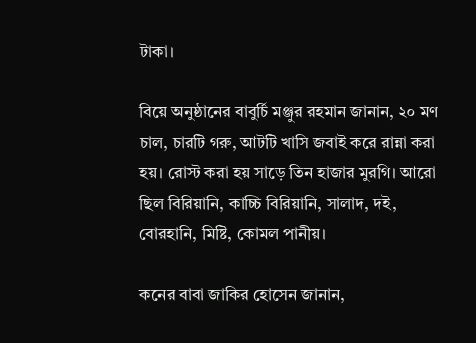টাকা।

বিয়ে অনুষ্ঠানের বাবুর্চি মঞ্জুর রহমান জানান, ২০ মণ চাল, চারটি গরু, আটটি খাসি জবাই করে রান্না করা হয়। রোস্ট করা হয় সাড়ে তিন হাজার মুরগি। আরো ছিল বিরিয়ানি, কাচ্চি বিরিয়ানি, সালাদ, দই, বোরহানি, মিষ্টি, কোমল পানীয়।

কনের বাবা জাকির হোসেন জানান,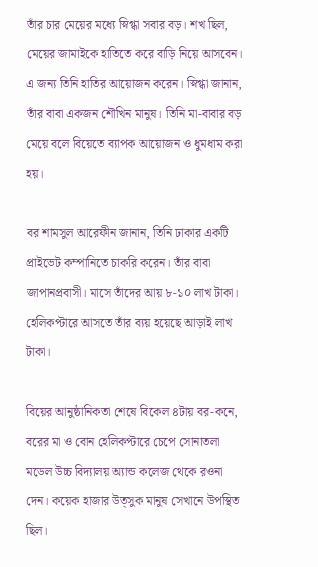তাঁর চার মেয়ের মধ্যে স্নিগ্ধা সবার বড়। শখ ছিল, মেয়ের জামাইকে হাতিতে করে বাড়ি নিয়ে আসবেন। এ জন্য তিনি হাতির আয়োজন করেন। স্নিগ্ধা জানান, তাঁর বাবা একজন শৌখিন মানুষ। তিনি মা-বাবার বড় মেয়ে বলে বিয়েতে ব্যাপক আয়োজন ও ধুমধাম করা হয়।

বর শামসুল আরেফীন জানান, তিনি ঢাকার একটি প্রাইভেট কম্পানিতে চাকরি করেন। তাঁর বাবা জাপানপ্রবাসী। মাসে তাঁদের আয় ৮-১০ লাখ টাকা। হেলিকপ্টারে আসতে তাঁর ব্যয় হয়েছে আড়াই লাখ টাকা।

বিয়ের আনুষ্ঠানিকতা শেষে বিকেল ৪টায় বর-কনে, বরের মা ও বোন হেলিকপ্টারে চেপে সোনাতলা মডেল উচ্চ বিদ্যালয় অ্যান্ড কলেজ থেকে রওনা দেন। কয়েক হাজার উত্সুক মানুষ সেখানে উপস্থিত ছিল।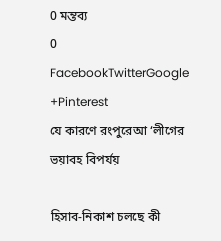0 মন্তব্য
0 FacebookTwitterGoogle +Pinterest
যে কারণে রংপুরেআ ‘লীগের ভয়াবহ বিপর্যয়

হিসাব-নিকাশ চলছে কী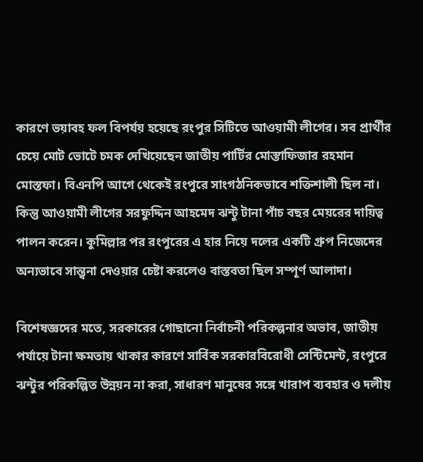কারণে ভয়াবহ ফল বিপর্যয় হয়েছে রংপুর সিটিতে আওয়ামী লীগের। সব প্রার্থীর চেয়ে মোট ভোটে চমক দেখিয়েছেন জাতীয় পার্টির মোস্তাফিজার রহমান মোস্তফা। বিএনপি আগে থেকেই রংপুরে সাংগঠনিকভাবে শক্তিশালী ছিল না। কিন্তু আওয়ামী লীগের সরফুদ্দিন আহমেদ ঝন্টু টানা পাঁচ বছর মেয়রের দায়িত্ব পালন করেন। কুমিল্লার পর রংপুরের এ হার নিয়ে দলের একটি গ্রুপ নিজেদের অন্যভাবে সান্ত্বনা দেওয়ার চেষ্টা করলেও বাস্তবতা ছিল সম্পূর্ণ আলাদা।

বিশেষজ্ঞদের মতে, সরকারের গোছানো নির্বাচনী পরিকল্পনার অভাব, জাতীয় পর্যায়ে টানা ক্ষমতায় থাকার কারণে সার্বিক সরকারবিরোধী সেন্টিমেন্ট, রংপুরে ঝন্টুর পরিকল্পিত উন্নয়ন না করা, সাধারণ মানুষের সঙ্গে খারাপ ব্যবহার ও দলীয়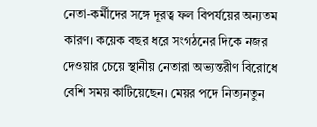নেতা-কর্মীদের সঙ্গে দূরত্ব ফল বিপর্যয়ের অন্যতম কারণ। কয়েক বছর ধরে সংগঠনের দিকে নজর দেওয়ার চেয়ে স্থানীয় নেতারা অভ্যন্তরীণ বিরোধে বেশি সময় কাটিয়েছেন। মেয়র পদে নিত্যনতুন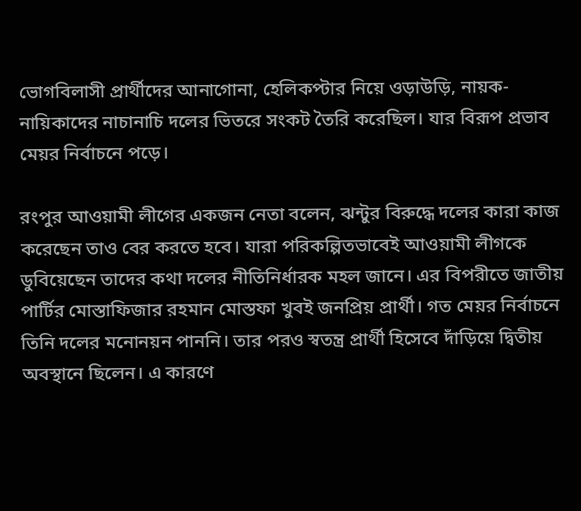ভোগবিলাসী প্রার্থীদের আনাগোনা, হেলিকপ্টার নিয়ে ওড়াউড়ি, নায়ক-নায়িকাদের নাচানাচি দলের ভিতরে সংকট তৈরি করেছিল। যার বিরূপ প্রভাব মেয়র নির্বাচনে পড়ে।

রংপুর আওয়ামী লীগের একজন নেতা বলেন, ঝন্টুর বিরুদ্ধে দলের কারা কাজ করেছেন তাও বের করতে হবে। যারা পরিকল্পিতভাবেই আওয়ামী লীগকে ডুবিয়েছেন তাদের কথা দলের নীতিনির্ধারক মহল জানে। এর বিপরীতে জাতীয় পার্টির মোস্তাফিজার রহমান মোস্তফা খুবই জনপ্রিয় প্রার্থী। গত মেয়র নির্বাচনে তিনি দলের মনোনয়ন পাননি। তার পরও স্বতন্ত্র প্রার্থী হিসেবে দাঁড়িয়ে দ্বিতীয় অবস্থানে ছিলেন। এ কারণে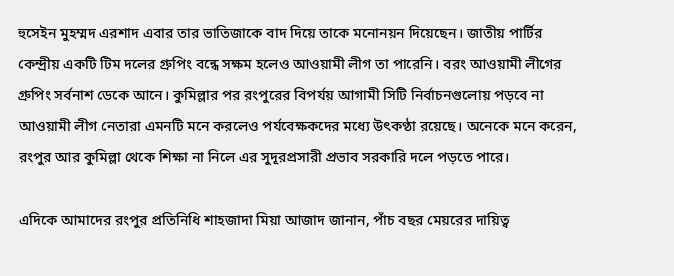হুসেইন মুহম্মদ এরশাদ এবার তার ভাতিজাকে বাদ দিয়ে তাকে মনোনয়ন দিয়েছেন। জাতীয় পার্টির কেন্দ্রীয় একটি টিম দলের গ্রুপিং বন্ধে সক্ষম হলেও আওয়ামী লীগ তা পারেনি। বরং আওয়ামী লীগের গ্রুপিং সর্বনাশ ডেকে আনে। কুমিল্লার পর রংপুরের বিপর্যয় আগামী সিটি নির্বাচনগুলোয় পড়বে না আওয়ামী লীগ নেতারা এমনটি মনে করলেও পর্যবেক্ষকদের মধ্যে উৎকণ্ঠা রয়েছে। অনেকে মনে করেন, রংপুর আর কুমিল্লা থেকে শিক্ষা না নিলে এর সুদূরপ্রসারী প্রভাব সরকারি দলে পড়তে পারে।

এদিকে আমাদের রংপুর প্রতিনিধি শাহজাদা মিয়া আজাদ জানান, পাঁচ বছর মেয়রের দায়িত্ব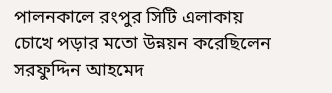পালনকালে রংপুর সিটি এলাকায় চোখে পড়ার মতো উন্নয়ন করেছিলেন সরফুদ্দিন আহমেদ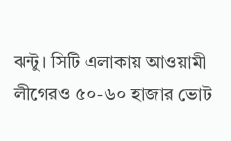ঝন্টু। সিটি এলাকায় আওয়ামী লীগেরও ৫০-৬০ হাজার ভোট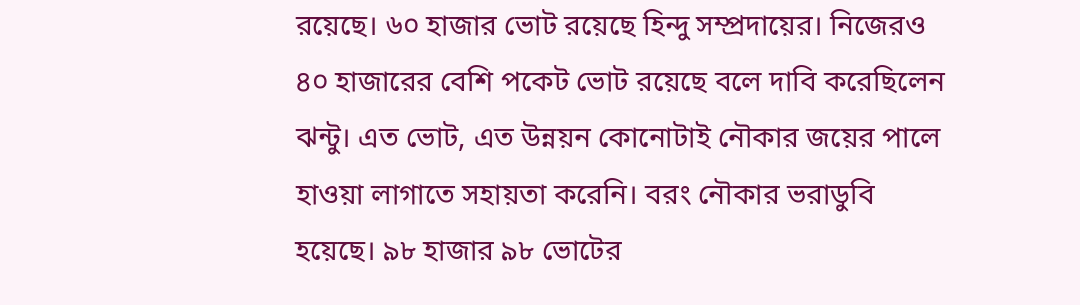রয়েছে। ৬০ হাজার ভোট রয়েছে হিন্দু সম্প্রদায়ের। নিজেরও ৪০ হাজারের বেশি পকেট ভোট রয়েছে বলে দাবি করেছিলেন ঝন্টু। এত ভোট, এত উন্নয়ন কোনোটাই নৌকার জয়ের পালে হাওয়া লাগাতে সহায়তা করেনি। বরং নৌকার ভরাডুবি হয়েছে। ৯৮ হাজার ৯৮ ভোটের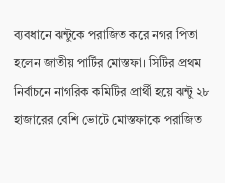ব্যবধানে ঝন্টুকে পরাজিত করে নগর পিতা হলেন জাতীয় পার্টির মোস্তফা। সিটির প্রথম নির্বাচনে নাগরিক কমিটির প্রার্থী হয়ে ঝন্টু ২৮ হাজারের বেশি ভোটে মোস্তফাকে পরাজিত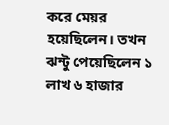করে মেয়র হয়েছিলেন। তখন ঝন্টু পেয়েছিলেন ১ লাখ ৬ হাজার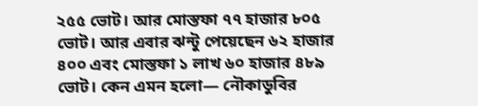২৫৫ ভোট। আর মোস্তফা ৭৭ হাজার ৮০৫ ভোট। আর এবার ঝন্টু পেয়েছেন ৬২ হাজার ৪০০ এবং মোস্তফা ১ লাখ ৬০ হাজার ৪৮৯ ভোট। কেন এমন হলো— নৌকাডুবির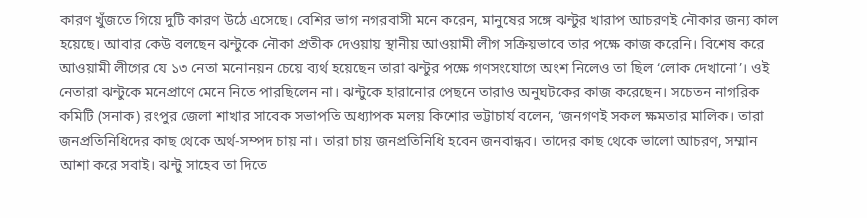কারণ খুঁজতে গিয়ে দুটি কারণ উঠে এসেছে। বেশির ভাগ নগরবাসী মনে করেন, মানুষের সঙ্গে ঝন্টুর খারাপ আচরণই নৌকার জন্য কাল হয়েছে। আবার কেউ বলছেন ঝন্টুকে নৌকা প্রতীক দেওয়ায় স্থানীয় আওয়ামী লীগ সক্রিয়ভাবে তার পক্ষে কাজ করেনি। বিশেষ করে আওয়ামী লীগের যে ১৩ নেতা মনোনয়ন চেয়ে ব্যর্থ হয়েছেন তারা ঝন্টুর পক্ষে গণসংযোগে অংশ নিলেও তা ছিল ‘লোক দেখানো’। ওই নেতারা ঝন্টুকে মনেপ্রাণে মেনে নিতে পারছিলেন না। ঝন্টুকে হারানোর পেছনে তারাও অনুঘটকের কাজ করেছেন। সচেতন নাগরিক কমিটি (সনাক) রংপুর জেলা শাখার সাবেক সভাপতি অধ্যাপক মলয় কিশোর ভট্টাচার্য বলেন, ‘জনগণই সকল ক্ষমতার মালিক। তারা জনপ্রতিনিধিদের কাছ থেকে অর্থ-সম্পদ চায় না। তারা চায় জনপ্রতিনিধি হবেন জনবান্ধব। তাদের কাছ থেকে ভালো আচরণ, সম্মান আশা করে সবাই। ঝন্টু সাহেব তা দিতে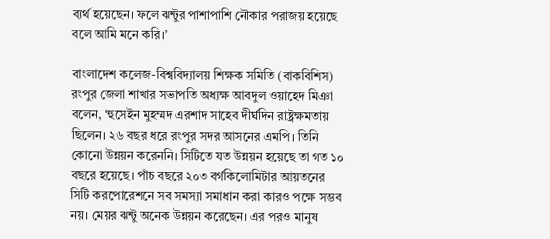ব্যর্থ হয়েছেন। ফলে ঝন্টুর পাশাপাশি নৌকার পরাজয় হয়েছে বলে আমি মনে করি।’

বাংলাদেশ কলেজ-বিশ্ববিদ্যালয় শিক্ষক সমিতি (বাকবিশিস) রংপুর জেলা শাখার সভাপতি অধ্যক্ষ আবদুল ওয়াহেদ মিঞা বলেন, ‘হুসেইন মুহম্মদ এরশাদ সাহেব দীর্ঘদিন রাষ্ট্রক্ষমতায় ছিলেন। ২৬ বছর ধরে রংপুর সদর আসনের এমপি। তিনি কোনো উন্নয়ন করেননি। সিটিতে যত উন্নয়ন হয়েছে তা গত ১০ বছরে হয়েছে। পাঁচ বছরে ২০৩ বর্গকিলোমিটার আয়তনের সিটি করপোরেশনে সব সমস্যা সমাধান করা কারও পক্ষে সম্ভব নয়। মেয়র ঝন্টু অনেক উন্নয়ন করেছেন। এর পরও মানুষ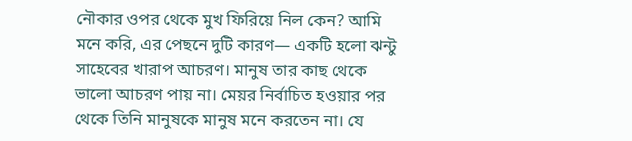নৌকার ওপর থেকে মুখ ফিরিয়ে নিল কেন? আমি মনে করি, এর পেছনে দুটি কারণ— একটি হলো ঝন্টু সাহেবের খারাপ আচরণ। মানুষ তার কাছ থেকে ভালো আচরণ পায় না। মেয়র নির্বাচিত হওয়ার পর থেকে তিনি মানুষকে মানুষ মনে করতেন না। যে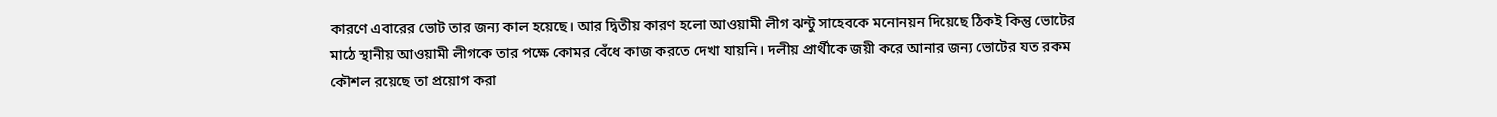কারণে এবারের ভোট তার জন্য কাল হয়েছে। আর দ্বিতীয় কারণ হলো আওয়ামী লীগ ঝন্টু সাহেবকে মনোনয়ন দিয়েছে ঠিকই কিন্তু ভোটের মাঠে স্থানীয় আওয়ামী লীগকে তার পক্ষে কোমর বেঁধে কাজ করতে দেখা যায়নি। দলীয় প্রার্থীকে জয়ী করে আনার জন্য ভোটের যত রকম কৌশল রয়েছে তা প্রয়োগ করা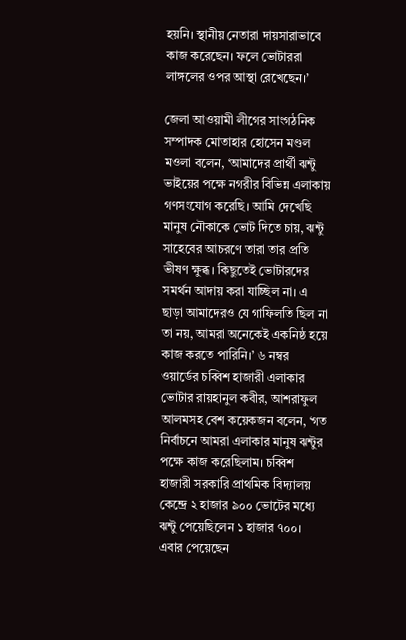হয়নি। স্থানীয় নেতারা দায়সারাভাবে কাজ করেছেন। ফলে ভোটাররা লাঙ্গলের ওপর আস্থা রেখেছেন।’

জেলা আওয়ামী লীগের সাংগঠনিক সম্পাদক মোতাহার হোসেন মণ্ডল মওলা বলেন, ‘আমাদের প্রার্থী ঝন্টু ভাইয়ের পক্ষে নগরীর বিভিন্ন এলাকায় গণসংযোগ করেছি। আমি দেখেছি মানুষ নৌকাকে ভোট দিতে চায়, ঝন্টু সাহেবের আচরণে তারা তার প্রতি ভীষণ ক্ষুব্ধ। কিছুতেই ভোটারদের সমর্থন আদায় করা যাচ্ছিল না। এ ছাড়া আমাদেরও যে গাফিলতি ছিল না তা নয়, আমরা অনেকেই একনিষ্ঠ হয়ে কাজ করতে পারিনি।’ ৬ নম্বর ওয়ার্ডের চব্বিশ হাজারী এলাকার ভোটার রায়হানুল কবীর, আশরাফুল আলমসহ বেশ কয়েকজন বলেন, ‘গত নির্বাচনে আমরা এলাকার মানুষ ঝন্টুর পক্ষে কাজ করেছিলাম। চব্বিশ হাজারী সরকারি প্রাথমিক বিদ্যালয় কেন্দ্রে ২ হাজার ৯০০ ভোটের মধ্যে ঝন্টু পেয়েছিলেন ১ হাজার ৭০০। এবার পেয়েছেন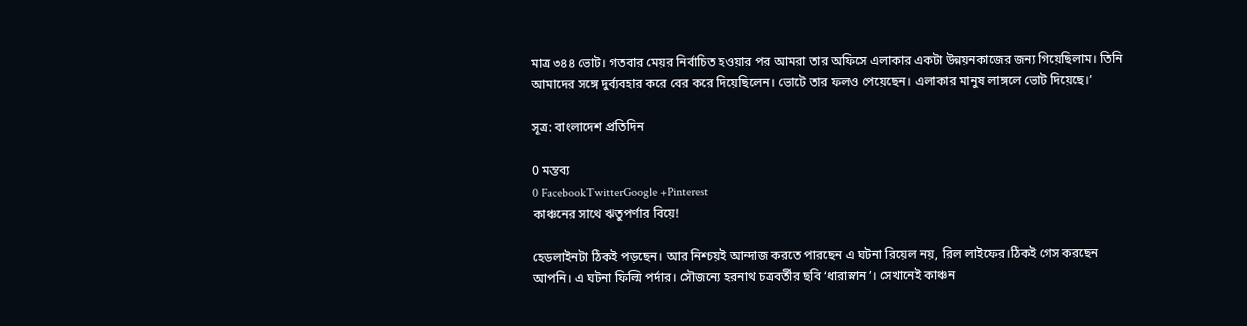মাত্র ৩৪৪ ভোট। গতবার মেয়র নির্বাচিত হওয়ার পর আমরা তার অফিসে এলাকার একটা উন্নয়নকাজের জন্য গিয়েছিলাম। তিনি আমাদের সঙ্গে দুর্ব্যবহার করে বের করে দিয়েছিলেন। ভোটে তার ফলও পেয়েছেন। এলাকার মানুষ লাঙ্গলে ভোট দিয়েছে।’

সূত্র: বাংলাদেশ প্রতিদিন

0 মন্তব্য
0 FacebookTwitterGoogle +Pinterest
কাঞ্চনের সাথে ঋতুপর্ণার বিয়ে!

হেডলাইনটা ঠিকই পড়ছেন। আর নিশ্চয়ই আন্দাজ করতে পারছেন এ ঘটনা রিয়েল নয়, রিল লাইফের।ঠিকই গেস করছেন আপনি। এ ঘটনা ফিল্মি পর্দার। সৌজন্যে হরনাথ চত্রবর্তীর ছবি ‘ধারাস্নান’। সেখানেই কাঞ্চন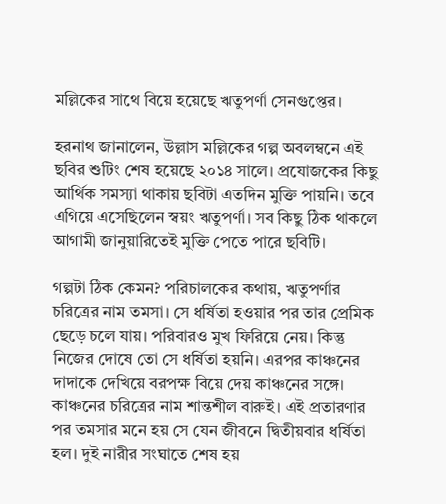মল্লিকের সাথে বিয়ে হয়েছে ঋতুপর্ণা সেনগুপ্তের।

হরনাথ জানালেন, উল্লাস মল্লিকের গল্প অবলম্বনে এই ছবির শুটিং শেষ হয়েছে ২০১৪ সালে। প্রযোজকের কিছু আর্থিক সমস্যা থাকায় ছবিটা এতদিন মুক্তি পায়নি। তবে এগিয়ে এসেছিলেন স্বয়ং ঋতুপর্ণা। সব কিছু ঠিক থাকলে আগামী জানুয়ারিতেই মুক্তি পেতে পারে ছবিটি।

গল্পটা ঠিক কেমন? পরিচালকের কথায়, ঋতুপর্ণার চরিত্রের নাম তমসা। সে ধর্ষিতা হওয়ার পর তার প্রেমিক ছেড়ে চলে যায়। পরিবারও মুখ ফিরিয়ে নেয়। কিন্তু নিজের দোষে তো সে ধর্ষিতা হয়নি। এরপর কাঞ্চনের দাদাকে দেখিয়ে বরপক্ষ বিয়ে দেয় কাঞ্চনের সঙ্গে। কাঞ্চনের চরিত্রের নাম শান্তশীল বারুই। এই প্রতারণার পর তমসার মনে হয় সে যেন জীবনে দ্বিতীয়বার ধর্ষিতা হল। দুই নারীর সংঘাতে শেষ হয়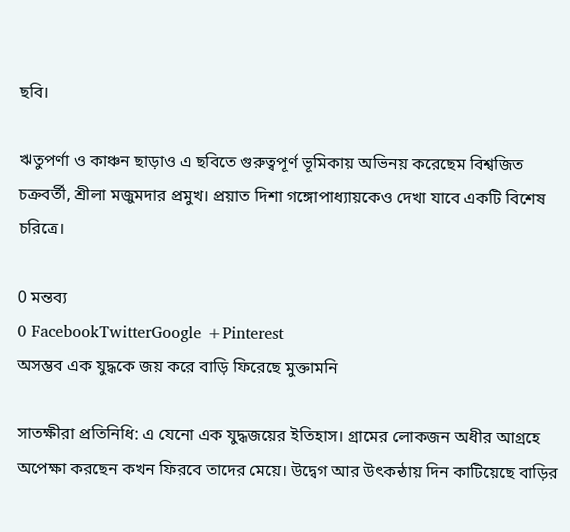ছবি।

ঋতুপর্ণা ও কাঞ্চন ছাড়াও এ ছবিতে গুরুত্বপূর্ণ ভূমিকায় অভিনয় করেছেম বিশ্বজিত চক্রবর্তী, শ্রীলা মজুমদার প্রমুখ। প্রয়াত দিশা গঙ্গোপাধ্যায়কেও দেখা যাবে একটি বিশেষ চরিত্রে।

0 মন্তব্য
0 FacebookTwitterGoogle +Pinterest
অসম্ভব এক যুদ্ধকে জয় করে বাড়ি ফিরেছে মুক্তামনি

সাতক্ষীরা প্রতিনিধি: এ যেনো এক যুদ্ধজয়ের ইতিহাস। গ্রামের লোকজন অধীর আগ্রহে অপেক্ষা করছেন কখন ফিরবে তাদের মেয়ে। উদ্বেগ আর উৎকন্ঠায় দিন কাটিয়েছে বাড়ির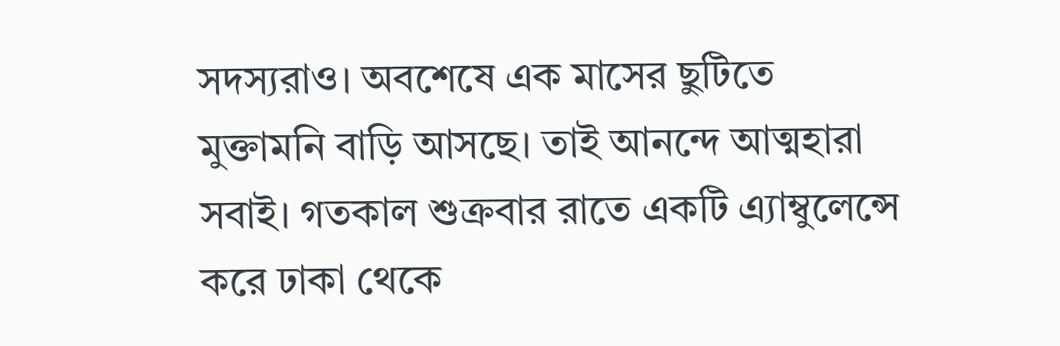সদস্যরাও। অবশেষে এক মাসের ছুটিতে মুক্তামনি বাড়ি আসছে। তাই আনন্দে আত্মহারা সবাই। গতকাল শুক্রবার রাতে একটি এ্যাম্বুলেন্সে করে ঢাকা থেকে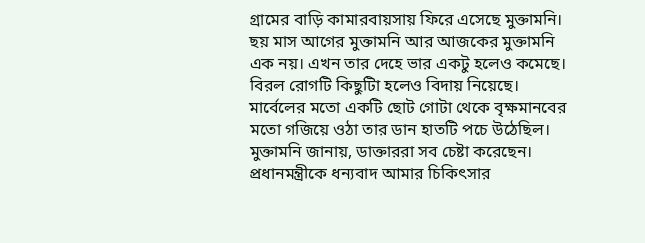গ্রামের বাড়ি কামারবায়সায় ফিরে এসেছে মুক্তামনি।
ছয় মাস আগের মুক্তামনি আর আজকের মুক্তামনি এক নয়। এখন তার দেহে ভার একটু হলেও কমেছে। বিরল রোগটি কিছুটিা হলেও বিদায় নিয়েছে। মার্বেলের মতো একটি ছোট গোটা থেকে বৃক্ষমানবের মতো গজিয়ে ওঠা তার ডান হাতটি পচে উঠেছিল।
মুক্তামনি জানায়, ডাক্তাররা সব চেষ্টা করেছেন। প্রধানমন্ত্রীকে ধন্যবাদ আমার চিকিৎসার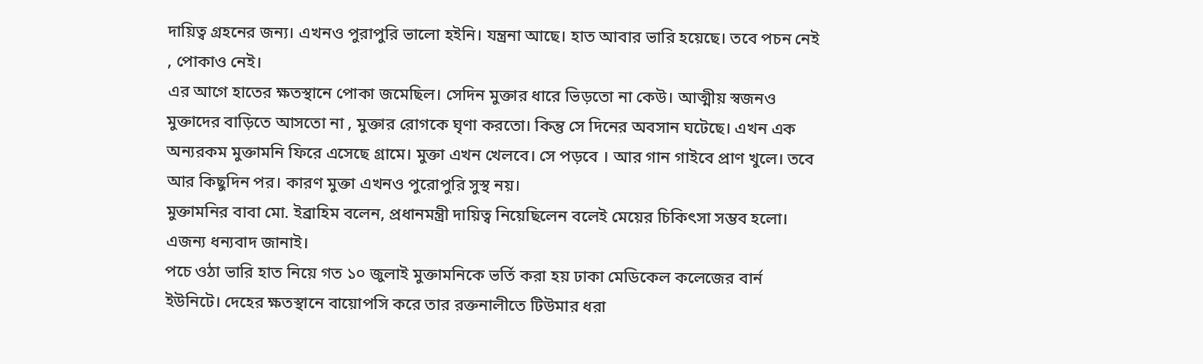দায়িত্ব গ্রহনের জন্য। এখনও পুরাপুরি ভালো হইনি। যন্ত্রনা আছে। হাত আবার ভারি হয়েছে। তবে পচন নেই , পোকাও নেই।
এর আগে হাতের ক্ষতস্থানে পোকা জমেছিল। সেদিন মুক্তার ধারে ভিড়তো না কেউ। আত্মীয় স্বজনও মুক্তাদের বাড়িতে আসতো না , মুক্তার রোগকে ঘৃণা করতো। কিন্তু সে দিনের অবসান ঘটেছে। এখন এক অন্যরকম মুক্তামনি ফিরে এসেছে গ্রামে। মুক্তা এখন খেলবে। সে পড়বে । আর গান গাইবে প্রাণ খুলে। তবে আর কিছুদিন পর। কারণ মুক্তা এখনও পুরোপুরি সুস্থ নয়।
মুক্তামনির বাবা মো. ইব্রাহিম বলেন, প্রধানমন্ত্রী দায়িত্ব নিয়েছিলেন বলেই মেয়ের চিকিৎসা সম্ভব হলো। এজন্য ধন্যবাদ জানাই।
পচে ওঠা ভারি হাত নিয়ে গত ১০ জুলাই মুক্তামনিকে ভর্তি করা হয় ঢাকা মেডিকেল কলেজের বার্ন ইউনিটে। দেহের ক্ষতস্থানে বায়োপসি করে তার রক্তনালীতে টিউমার ধরা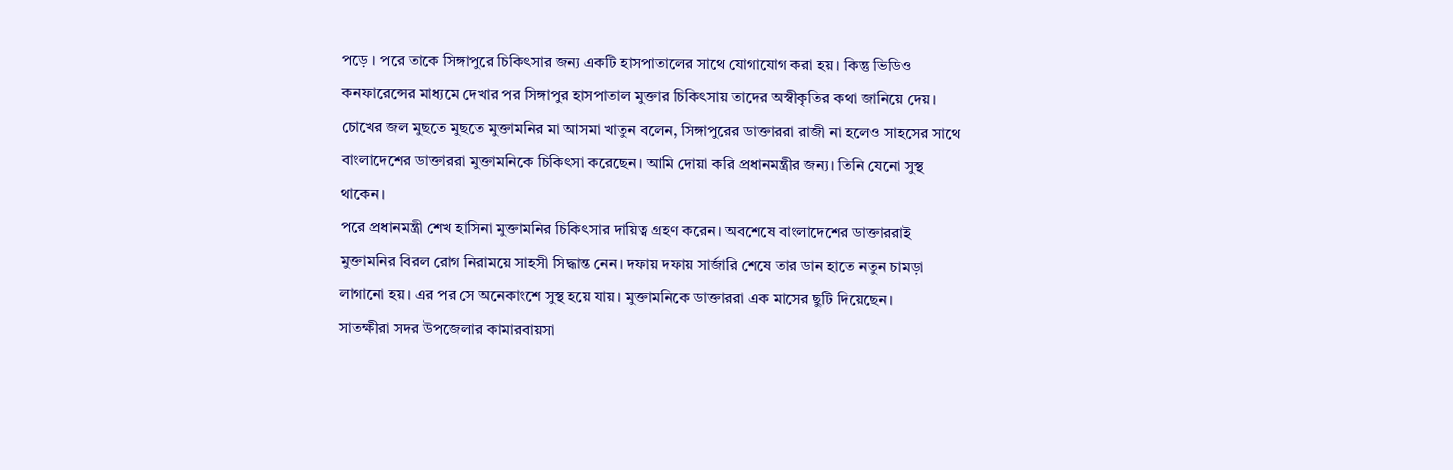পড়ে । পরে তাকে সিঙ্গাপুরে চিকিৎসার জন্য একটি হাসপাতালের সাথে যোগাযোগ করা হয়। কিন্তু ভিডিও কনফারেন্সের মাধ্যমে দেখার পর সিঙ্গাপুর হাসপাতাল মুক্তার চিকিৎসায় তাদের অস্বীকৃতির কথা জানিয়ে দেয়।
চোখের জল মুছতে মুছতে মুক্তামনির মা আসমা খাতুন বলেন, সিঙ্গাপুরের ডাক্তাররা রাজী না হলেও সাহসের সাথে বাংলাদেশের ডাক্তাররা মুক্তামনিকে চিকিৎসা করেছেন। আমি দোয়া করি প্রধানমন্ত্রীর জন্য। তিনি যেনো সুস্থ থাকেন।
পরে প্রধানমন্ত্রী শেখ হাসিনা মুক্তামনির চিকিৎসার দায়িত্ব গ্রহণ করেন। অবশেষে বাংলাদেশের ডাক্তাররাই মুক্তামনির বিরল রোগ নিরাময়ে সাহসী সিদ্ধান্ত নেন। দফায় দফায় সার্জারি শেষে তার ডান হাতে নতুন চামড়া লাগানো হয়। এর পর সে অনেকাংশে সুস্থ হয়ে যায়। মুক্তামনিকে ডাক্তাররা এক মাসের ছুটি দিয়েছেন।
সাতক্ষীরা সদর উপজেলার কামারবায়সা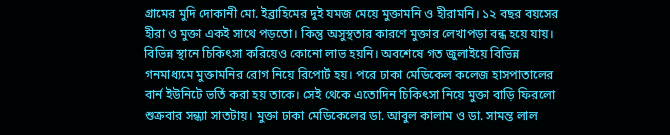গ্রামের মুদি দোকানী মো. ইব্রাহিমের দুই যমজ মেয়ে মুক্তামনি ও হীরামনি। ১২ বছর বয়সের হীরা ও মুক্তা একই সাথে পড়তো। কিন্তু অসুস্থতার কারণে মুক্তার লেখাপড়া বন্ধ হয়ে যায়। বিভিন্ন স্থানে চিকিৎসা করিয়েও কোনো লাভ হয়নি। অবশেষে গত জুলাইয়ে বিভিন্ন গনমাধ্যমে মুক্তামনির রোগ নিয়ে রিপোর্ট হয়। পরে ঢাকা মেডিকেল কলেজ হাসপাতালের বার্ন ইউনিটে ভর্তি করা হয় তাকে। সেই থেকে এতোদিন চিকিৎসা নিয়ে মুক্তা বাড়ি ফিরলো শুক্রবার সন্ধ্যা সাতটায়। মুক্তা ঢাকা মেডিকেলের ডা. আবুল কালাম ও ডা. সামন্ত লাল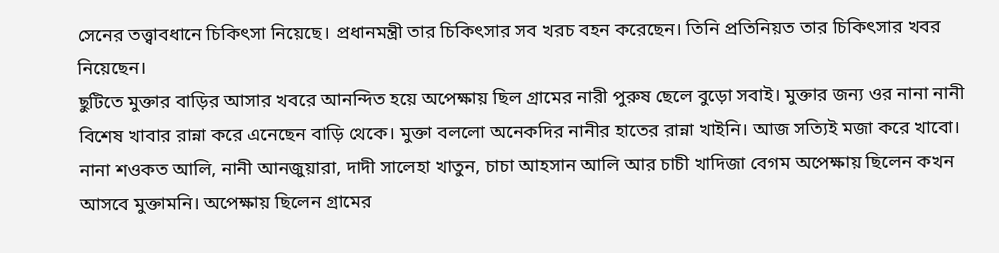সেনের তত্ত্বাবধানে চিকিৎসা নিয়েছে। প্রধানমন্ত্রী তার চিকিৎসার সব খরচ বহন করেছেন। তিনি প্রতিনিয়ত তার চিকিৎসার খবর নিয়েছেন।
ছুটিতে মুক্তার বাড়ির আসার খবরে আনন্দিত হয়ে অপেক্ষায় ছিল গ্রামের নারী পুরুষ ছেলে বুড়ো সবাই। মুক্তার জন্য ওর নানা নানী বিশেষ খাবার রান্না করে এনেছেন বাড়ি থেকে। মুক্তা বললো অনেকদির নানীর হাতের রান্না খাইনি। আজ সত্যিই মজা করে খাবো। নানা শওকত আলি, নানী আনজুয়ারা, দাদী সালেহা খাতুন, চাচা আহসান আলি আর চাচী খাদিজা বেগম অপেক্ষায় ছিলেন কখন আসবে মুক্তামনি। অপেক্ষায় ছিলেন গ্রামের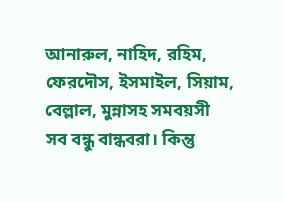আনারুল, নাহিদ, রহিম, ফেরদৌস, ইসমাইল, সিয়াম, বেল্লাল, মুন্নাসহ সমবয়সী সব বন্ধু বান্ধবরা। কিন্তু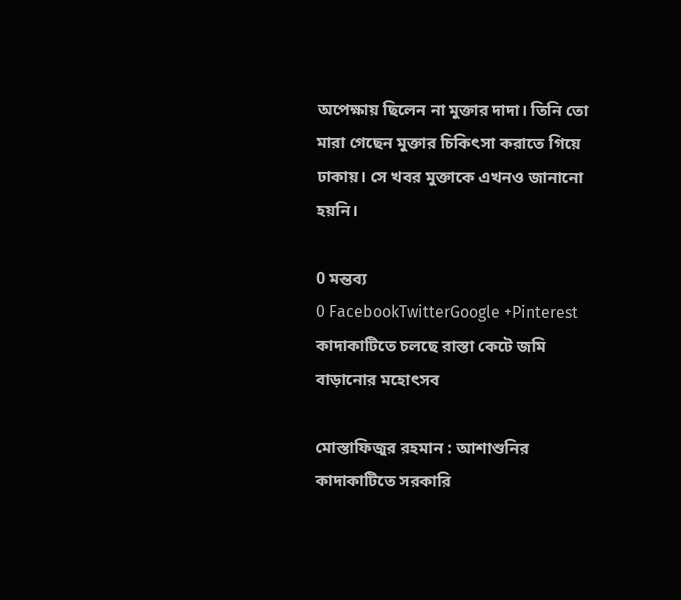অপেক্ষায় ছিলেন না মুক্তার দাদা। তিনি তো মারা গেছেন মুক্তার চিকিৎসা করাতে গিয়ে ঢাকায়। সে খবর মুক্তাকে এখনও জানানো হয়নি।

0 মন্তব্য
0 FacebookTwitterGoogle +Pinterest
কাদাকাটিতে চলছে রাস্তা কেটে জমি বাড়ানোর মহোৎসব

মোস্তাফিজুর রহমান : আশাশুনির কাদাকাটিতে সরকারি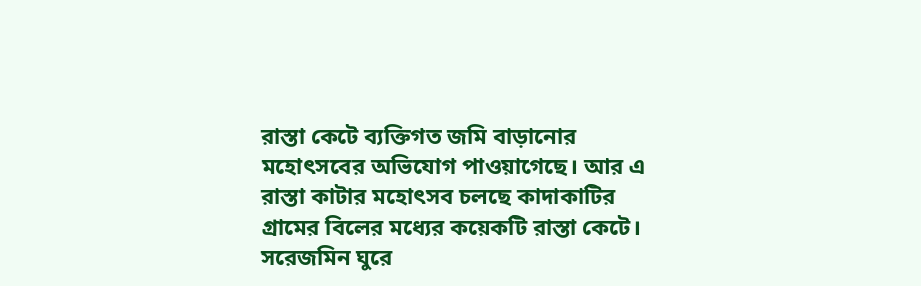রাস্তা কেটে ব্যক্তিগত জমি বাড়ানোর মহোৎসবের অভিযোগ পাওয়াগেছে। আর এ রাস্তা কাটার মহোৎসব চলছে কাদাকাটির গ্রামের বিলের মধ্যের কয়েকটি রাস্তা কেটে।
সরেজমিন ঘুরে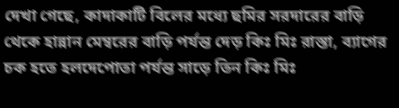দেখা গেছে, কাদাকাটি বিলের মধ্যে ছমির সরদারের বাড়ি থেকে হান্নান মেম্বরের বাড়ি পর্যন্ত দেড় কিঃ মিঃ রাস্তা, ব্যাগের চক হতে হলদেপোতা পর্যন্ত সাড়ে তিন কিঃ মিঃ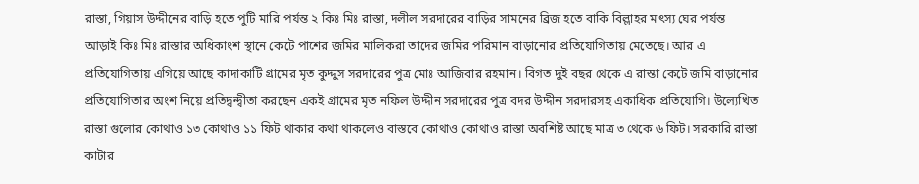রাস্তা, গিয়াস উদ্দীনের বাড়ি হতে পুটি মারি পর্যন্ত ২ কিঃ মিঃ রাস্তা, দলীল সরদারের বাড়ির সামনের ব্রিজ হতে বাকি বিল্লাহর মৎস্য ঘের পর্যন্ত আড়াই কিঃ মিঃ রাস্তার অধিকাংশ স্থানে কেটে পাশের জমির মালিকরা তাদের জমির পরিমান বাড়ানোর প্রতিযোগিতায় মেতেছে। আর এ প্রতিযোগিতায় এগিয়ে আছে কাদাকাটি গ্রামের মৃত কুদ্দুস সরদারের পুত্র মোঃ আজিবার রহমান। বিগত দুই বছর থেকে এ রাস্তা কেটে জমি বাড়ানোর প্রতিযোগিতার অংশ নিয়ে প্রতিদ্বন্দ্বীতা করছেন একই গ্রামের মৃত নফিল উদ্দীন সরদারের পুত্র বদর উদ্দীন সরদারসহ একাধিক প্রতিযোগি। উল্যেখিত রাস্তা গুলোর কোথাও ১৩ কোথাও ১১ ফিট থাকার কথা থাকলেও বাস্তবে কোথাও কোথাও রাস্তা অবশিষ্ট আছে মাত্র ৩ থেকে ৬ ফিট। সরকারি রাস্তা কাটার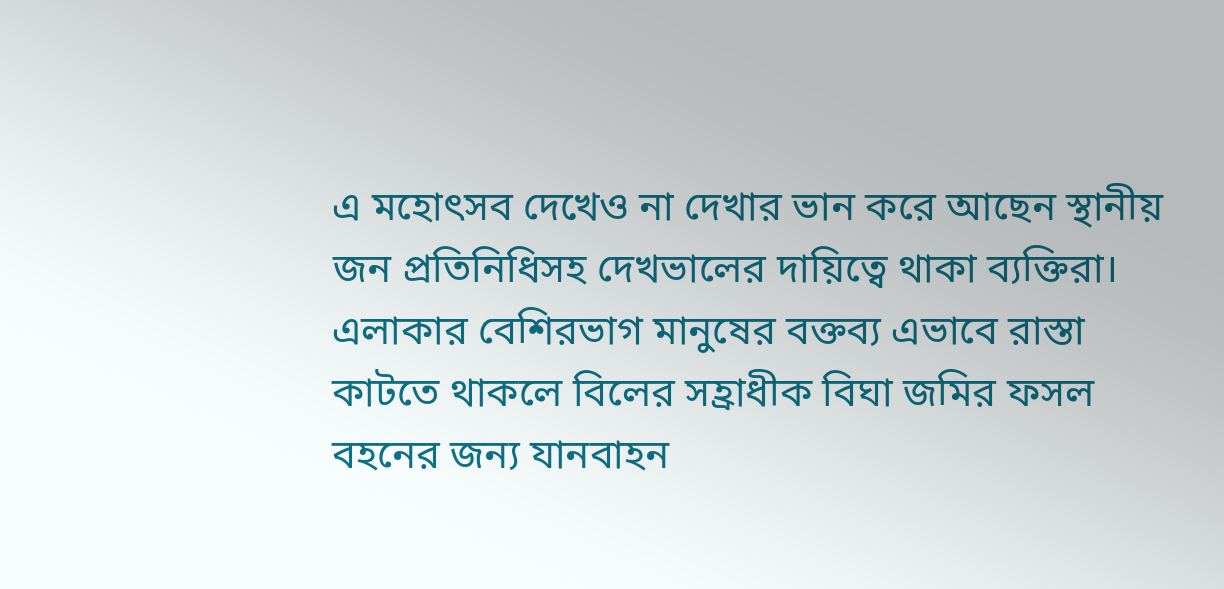এ মহোৎসব দেখেও না দেখার ভান করে আছেন স্থানীয় জন প্রতিনিধিসহ দেখভালের দায়িত্বে থাকা ব্যক্তিরা। এলাকার বেশিরভাগ মানুষের বক্তব্য এভাবে রাস্তা কাটতে থাকলে বিলের সহ্রাধীক বিঘা জমির ফসল বহনের জন্য যানবাহন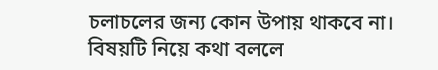চলাচলের জন্য কোন উপায় থাকবে না। বিষয়টি নিয়ে কথা বললে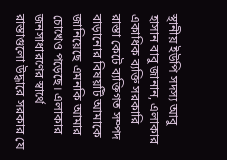স্থানীয় ইউপি সদস্য আবু হাসান বাবু জানান, এলাকার একাধিক ব্যক্তি সরকারি রাস্তা কেটে ব্যক্তিগত সম্পদ বাড়ানোর বিষয়টি আমাকে জানিয়েছে এমনকি আমার চোখেও পড়েছে। এলাকার জনসাধারণের স্বার্থে রাস্তাগুলো উদ্ধারে সরকার যে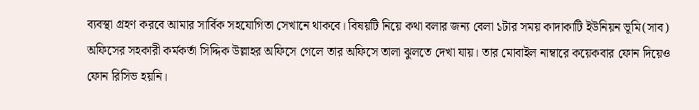ব্যবস্থা গ্রহণ করবে আমার সার্বিক সহযোগিতা সেখানে থাকবে। বিষয়টি নিয়ে কথা বলার জন্য বেলা ১টার সময় কাদাকাটি ইউনিয়ন ভূমি(সাব) অফিসের সহকারী কর্মকর্তা সিদ্দিক উল্লাহর অফিসে গেলে তার অফিসে তালা ঝুলতে দেখা যায়। তার মোবাইল নাম্বারে কয়েকবার ফোন দিয়েও ফোন রিসিভ হয়নি।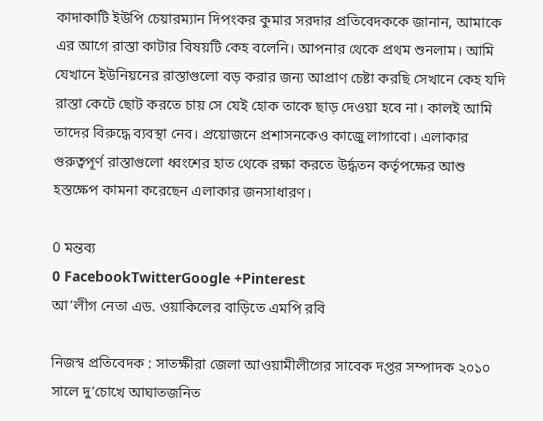কাদাকাটি ইউপি চেয়ারম্যান দিপংকর কুমার সরদার প্রতিবেদককে জানান, আমাকে এর আগে রাস্তা কাটার বিষয়টি কেহ বলেনি। আপনার থেকে প্রথম শুনলাম। আমি যেখানে ইউনিয়নের রাস্তাগুলো বড় করার জন্য আপ্রাণ চেষ্টা করছি সেখানে কেহ যদি রাস্তা কেটে ছোট করতে চায় সে যেই হোক তাকে ছাড় দেওয়া হবে না। কালই আমি তাদের বিরুদ্ধে ব্যবস্থা নেব। প্রয়োজনে প্রশাসনকেও কাজেু লাগাবো। এলাকার গুরুত্বপূর্ণ রাস্তাগুলো ধ্বংশের হাত থেকে রক্ষা করতে উর্দ্ধতন কর্তৃপক্ষের আশু হস্তক্ষেপ কামনা করেছেন এলাকার জনসাধারণ।

0 মন্তব্য
0 FacebookTwitterGoogle +Pinterest
আ’লীগ নেতা এড. ওয়াকিলের বাড়িতে এমপি রবি

নিজস্ব প্রতিবেদক : সাতক্ষীরা জেলা আওয়ামীলীগের সাবেক দপ্তর সম্পাদক ২০১০ সালে দু’চোখে আঘাতজনিত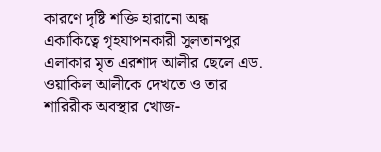কারণে দৃষ্টি শক্তি হারানো অন্ধ একাকিত্বে গৃহযাপনকারী সুলতানপুর এলাকার মৃত এরশাদ আলীর ছেলে এড. ওয়াকিল আলীকে দেখতে ও তার শারিরীক অবস্থার খোজ-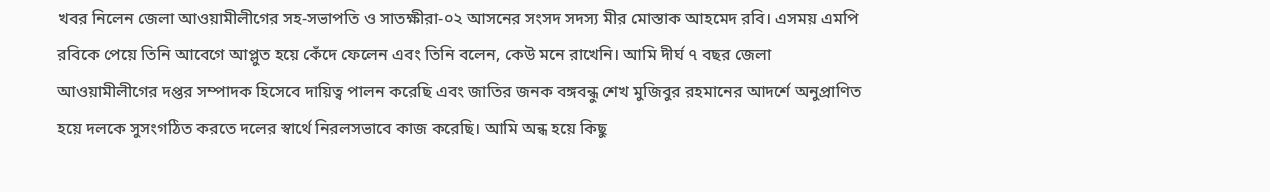খবর নিলেন জেলা আওয়ামীলীগের সহ-সভাপতি ও সাতক্ষীরা-০২ আসনের সংসদ সদস্য মীর মোস্তাক আহমেদ রবি। এসময় এমপি রবিকে পেয়ে তিনি আবেগে আপ্লুত হয়ে কেঁদে ফেলেন এবং তিনি বলেন, কেউ মনে রাখেনি। আমি দীর্ঘ ৭ বছর জেলা আওয়ামীলীগের দপ্তর সম্পাদক হিসেবে দায়িত্ব পালন করেছি এবং জাতির জনক বঙ্গবন্ধু শেখ মুজিবুর রহমানের আদর্শে অনুপ্রাণিত হয়ে দলকে সুসংগঠিত করতে দলের স্বার্থে নিরলসভাবে কাজ করেছি। আমি অন্ধ হয়ে কিছু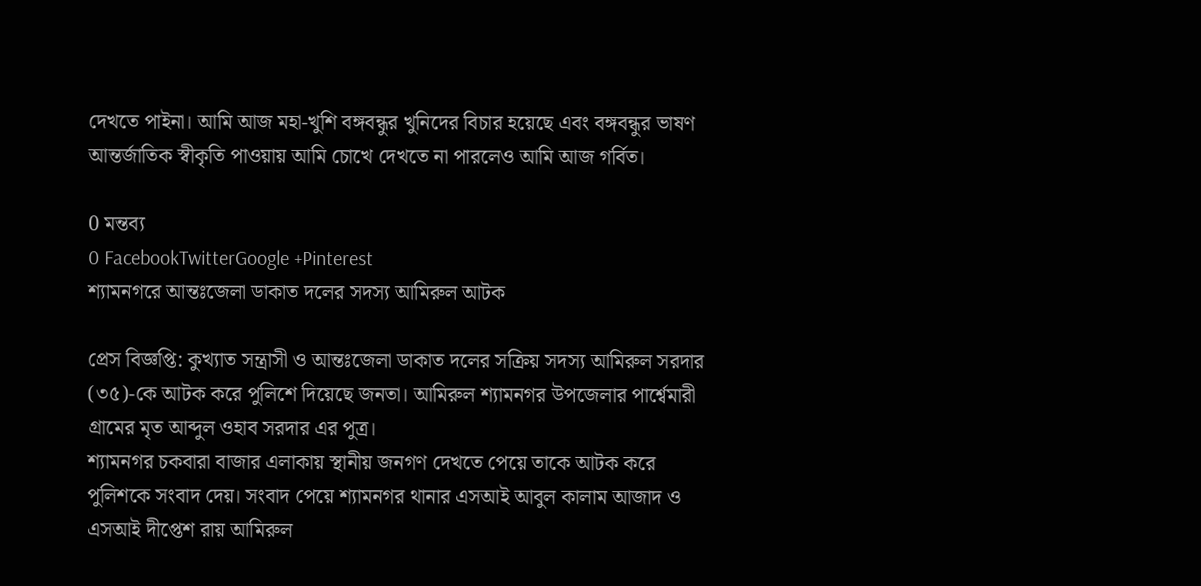দেখতে পাইনা। আমি আজ মহা-খুশি বঙ্গবন্ধুর খুনিদের বিচার হয়েছে এবং বঙ্গবন্ধুর ভাষণ আন্তর্জাতিক স্বীকৃতি পাওয়ায় আমি চোখে দেখতে না পারলেও আমি আজ গর্বিত।

0 মন্তব্য
0 FacebookTwitterGoogle +Pinterest
শ্যামনগরে আন্তঃজেলা ডাকাত দলের সদস্য আমিরুল আটক

প্রেস বিজ্ঞপ্তি: কুখ্যাত সন্ত্রাসী ও আন্তঃজেলা ডাকাত দলের সক্রিয় সদস্য আমিরুল সরদার (৩৫)-কে আটক করে পুলিশে দিয়েছে জনতা। আমিরুল শ্যামনগর উপজেলার পার্শ্বেমারী গ্রামের মৃত আব্দুল ওহাব সরদার এর পুত্র।
শ্যামনগর চকবারা বাজার এলাকায় স্থানীয় জনগণ দেখতে পেয়ে তাকে আটক করে পুলিশকে সংবাদ দেয়। সংবাদ পেয়ে শ্যামনগর থানার এসআই আবুল কালাম আজাদ ও এসআই দীপ্তেশ রায় আমিরুল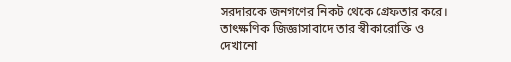সরদারকে জনগণের নিকট থেকে গ্রেফতার করে। তাৎক্ষণিক জিজ্ঞাসাবাদে তার স্বীকারোক্তি ও দেখানো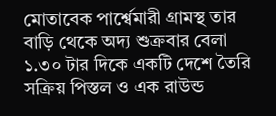মোতাবেক পার্শ্বেমারী গ্রামস্থ তার বাড়ি থেকে অদ্য শুক্রবার বেলা ১.৩০ টার দিকে একটি দেশে তৈরি সক্রিয় পিস্তল ও এক রাউন্ড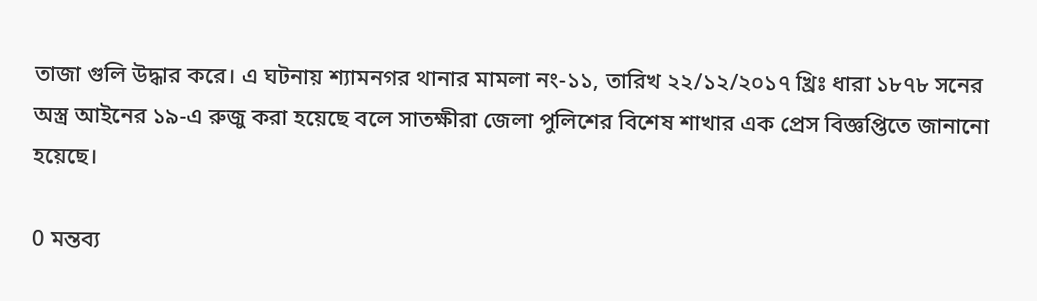তাজা গুলি উদ্ধার করে। এ ঘটনায় শ্যামনগর থানার মামলা নং-১১, তারিখ ২২/১২/২০১৭ খ্রিঃ ধারা ১৮৭৮ সনের অস্ত্র আইনের ১৯-এ রুজু করা হয়েছে বলে সাতক্ষীরা জেলা পুলিশের বিশেষ শাখার এক প্রেস বিজ্ঞপ্তিতে জানানো হয়েছে।

0 মন্তব্য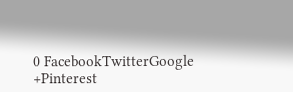0 FacebookTwitterGoogle +Pinterest